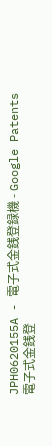JPH0620155A - 電子式金銭登録機 - Google Patents
電子式金銭登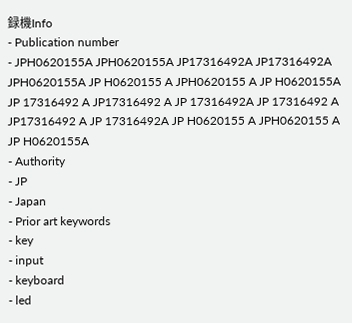録機Info
- Publication number
- JPH0620155A JPH0620155A JP17316492A JP17316492A JPH0620155A JP H0620155 A JPH0620155 A JP H0620155A JP 17316492 A JP17316492 A JP 17316492A JP 17316492 A JP17316492 A JP 17316492A JP H0620155 A JPH0620155 A JP H0620155A
- Authority
- JP
- Japan
- Prior art keywords
- key
- input
- keyboard
- led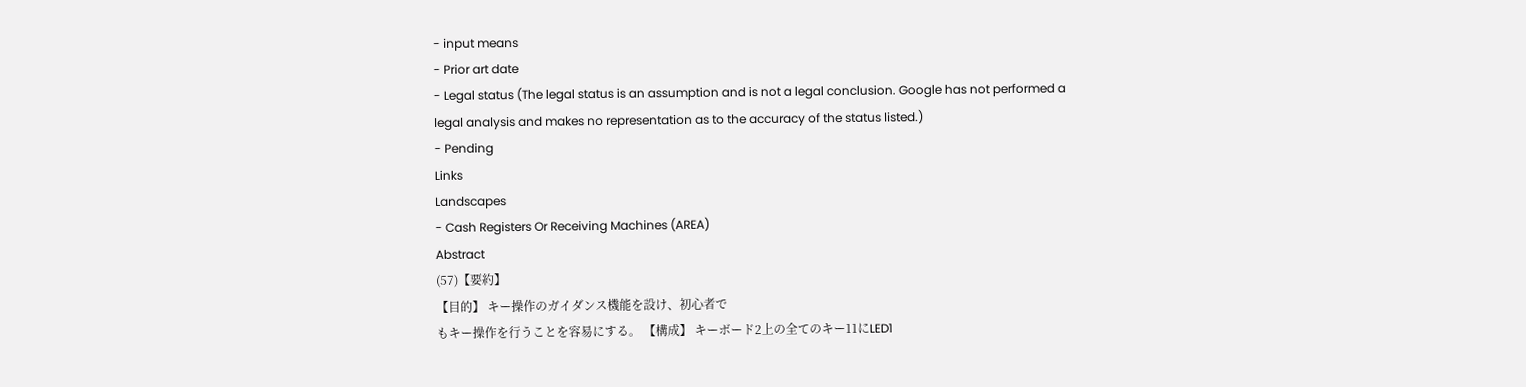- input means
- Prior art date
- Legal status (The legal status is an assumption and is not a legal conclusion. Google has not performed a legal analysis and makes no representation as to the accuracy of the status listed.)
- Pending
Links
Landscapes
- Cash Registers Or Receiving Machines (AREA)
Abstract
(57)【要約】
【目的】 キー操作のガイダンス機能を設け、初心者で
もキー操作を行うことを容易にする。 【構成】 キーボード2上の全てのキー11にLED1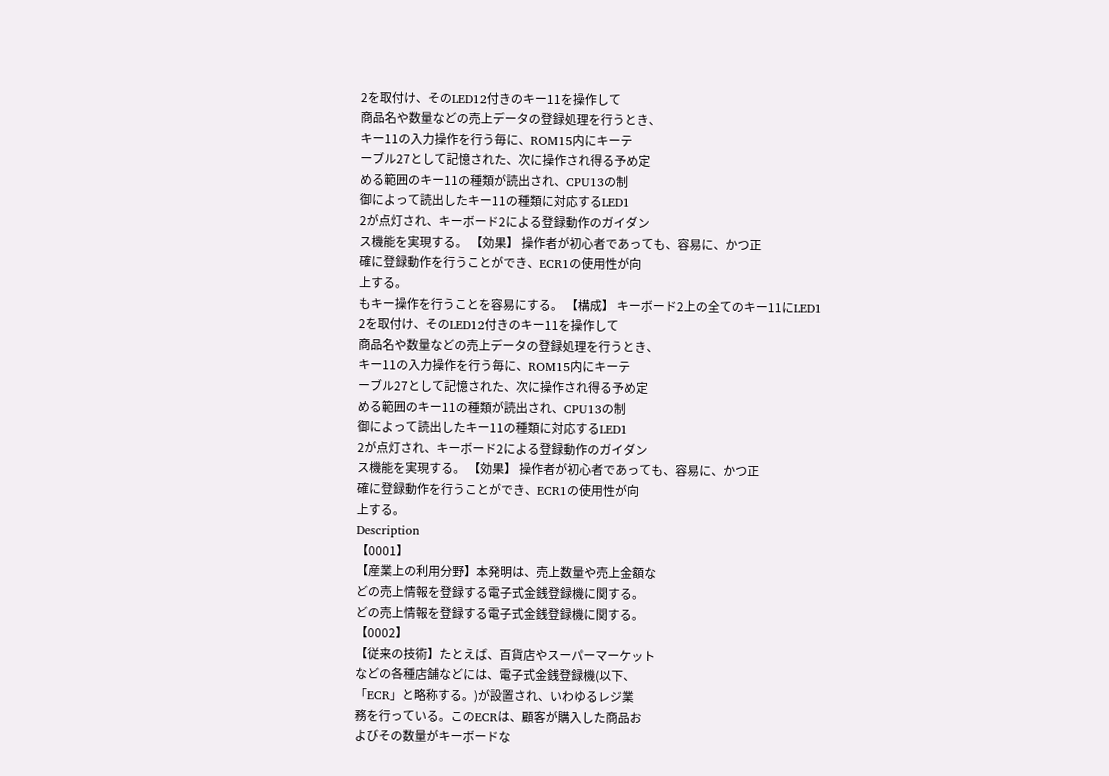2を取付け、そのLED12付きのキー11を操作して
商品名や数量などの売上データの登録処理を行うとき、
キー11の入力操作を行う毎に、ROM15内にキーテ
ーブル27として記憶された、次に操作され得る予め定
める範囲のキー11の種類が読出され、CPU13の制
御によって読出したキー11の種類に対応するLED1
2が点灯され、キーボード2による登録動作のガイダン
ス機能を実現する。 【効果】 操作者が初心者であっても、容易に、かつ正
確に登録動作を行うことができ、ECR1の使用性が向
上する。
もキー操作を行うことを容易にする。 【構成】 キーボード2上の全てのキー11にLED1
2を取付け、そのLED12付きのキー11を操作して
商品名や数量などの売上データの登録処理を行うとき、
キー11の入力操作を行う毎に、ROM15内にキーテ
ーブル27として記憶された、次に操作され得る予め定
める範囲のキー11の種類が読出され、CPU13の制
御によって読出したキー11の種類に対応するLED1
2が点灯され、キーボード2による登録動作のガイダン
ス機能を実現する。 【効果】 操作者が初心者であっても、容易に、かつ正
確に登録動作を行うことができ、ECR1の使用性が向
上する。
Description
【0001】
【産業上の利用分野】本発明は、売上数量や売上金額な
どの売上情報を登録する電子式金銭登録機に関する。
どの売上情報を登録する電子式金銭登録機に関する。
【0002】
【従来の技術】たとえば、百貨店やスーパーマーケット
などの各種店舗などには、電子式金銭登録機(以下、
「ECR」と略称する。)が設置され、いわゆるレジ業
務を行っている。このECRは、顧客が購入した商品お
よびその数量がキーボードな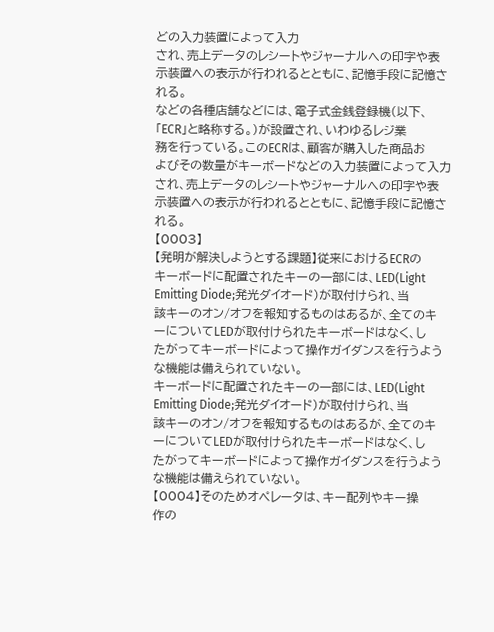どの入力装置によって入力
され、売上データのレシートやジャーナルへの印字や表
示装置への表示が行われるとともに、記憶手段に記憶さ
れる。
などの各種店舗などには、電子式金銭登録機(以下、
「ECR」と略称する。)が設置され、いわゆるレジ業
務を行っている。このECRは、顧客が購入した商品お
よびその数量がキーボードなどの入力装置によって入力
され、売上データのレシートやジャーナルへの印字や表
示装置への表示が行われるとともに、記憶手段に記憶さ
れる。
【0003】
【発明が解決しようとする課題】従来におけるECRの
キーボードに配置されたキーの一部には、LED(Light
Emitting Diode;発光ダイオード)が取付けられ、当
該キーのオン/オフを報知するものはあるが、全てのキ
ーについてLEDが取付けられたキーボードはなく、し
たがってキーボードによって操作ガイダンスを行うよう
な機能は備えられていない。
キーボードに配置されたキーの一部には、LED(Light
Emitting Diode;発光ダイオード)が取付けられ、当
該キーのオン/オフを報知するものはあるが、全てのキ
ーについてLEDが取付けられたキーボードはなく、し
たがってキーボードによって操作ガイダンスを行うよう
な機能は備えられていない。
【0004】そのためオペレータは、キー配列やキー操
作の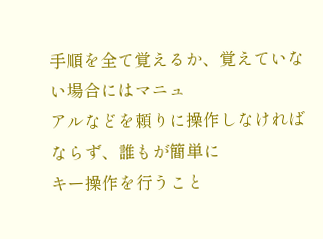手順を全て覚えるか、覚えていない場合にはマニュ
アルなどを頼りに操作しなければならず、誰もが簡単に
キー操作を行うこと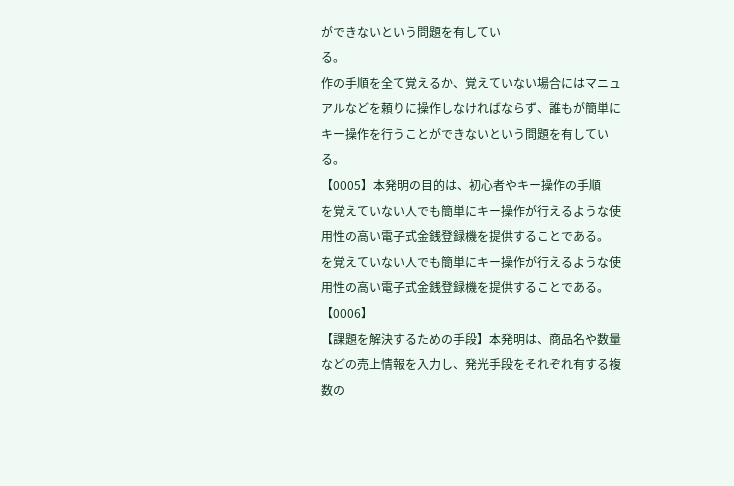ができないという問題を有してい
る。
作の手順を全て覚えるか、覚えていない場合にはマニュ
アルなどを頼りに操作しなければならず、誰もが簡単に
キー操作を行うことができないという問題を有してい
る。
【0005】本発明の目的は、初心者やキー操作の手順
を覚えていない人でも簡単にキー操作が行えるような使
用性の高い電子式金銭登録機を提供することである。
を覚えていない人でも簡単にキー操作が行えるような使
用性の高い電子式金銭登録機を提供することである。
【0006】
【課題を解決するための手段】本発明は、商品名や数量
などの売上情報を入力し、発光手段をそれぞれ有する複
数の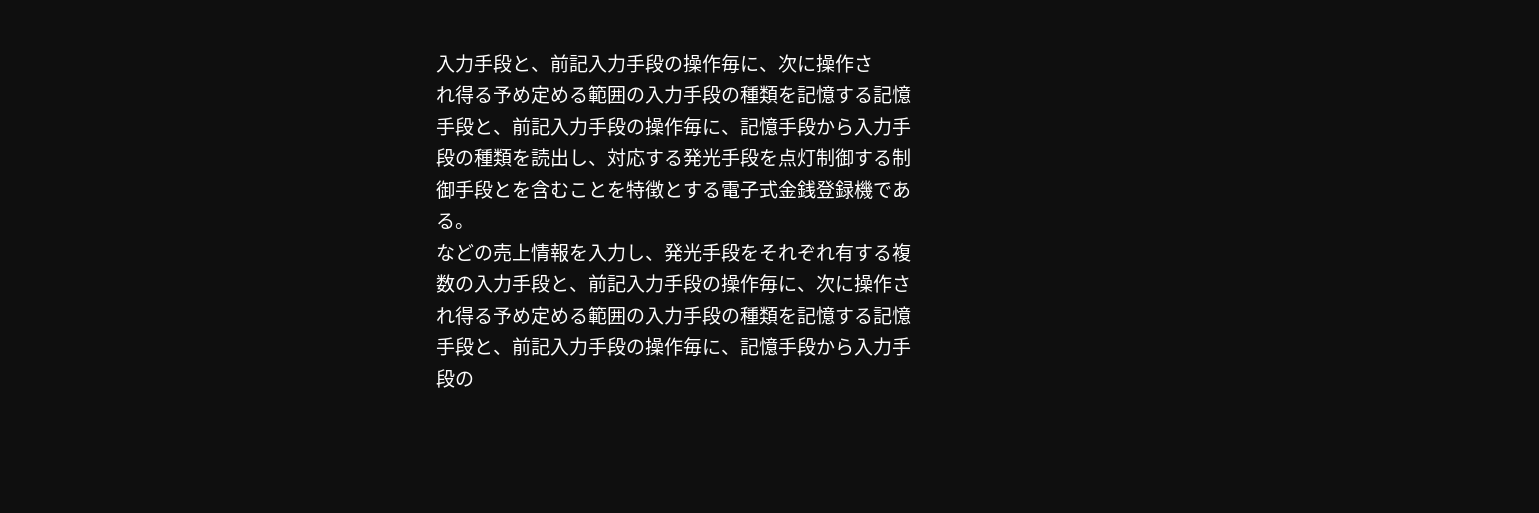入力手段と、前記入力手段の操作毎に、次に操作さ
れ得る予め定める範囲の入力手段の種類を記憶する記憶
手段と、前記入力手段の操作毎に、記憶手段から入力手
段の種類を読出し、対応する発光手段を点灯制御する制
御手段とを含むことを特徴とする電子式金銭登録機であ
る。
などの売上情報を入力し、発光手段をそれぞれ有する複
数の入力手段と、前記入力手段の操作毎に、次に操作さ
れ得る予め定める範囲の入力手段の種類を記憶する記憶
手段と、前記入力手段の操作毎に、記憶手段から入力手
段の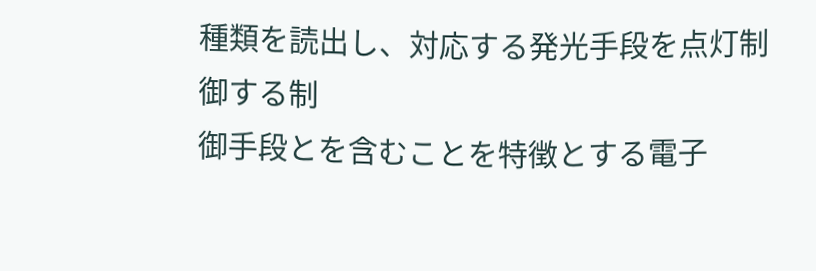種類を読出し、対応する発光手段を点灯制御する制
御手段とを含むことを特徴とする電子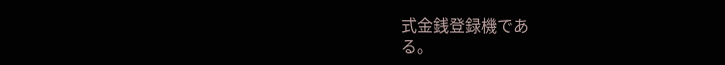式金銭登録機であ
る。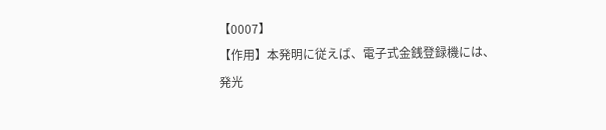【0007】
【作用】本発明に従えば、電子式金銭登録機には、発光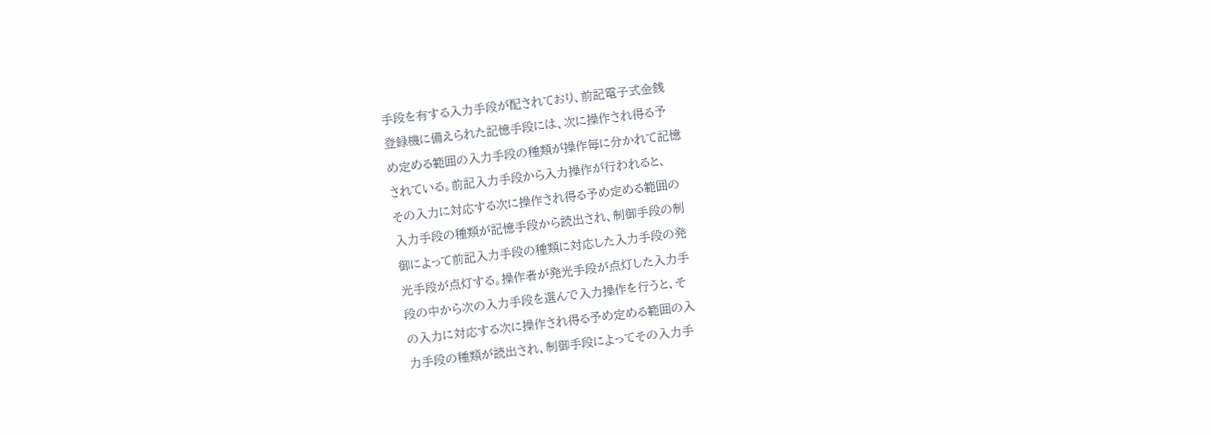手段を有する入力手段が配されており、前記電子式金銭
登録機に備えられた記憶手段には、次に操作され得る予
め定める範囲の入力手段の種類が操作毎に分かれて記憶
されている。前記入力手段から入力操作が行われると、
その入力に対応する次に操作され得る予め定める範囲の
入力手段の種類が記憶手段から読出され、制御手段の制
御によって前記入力手段の種類に対応した入力手段の発
光手段が点灯する。操作者が発光手段が点灯した入力手
段の中から次の入力手段を選んで入力操作を行うと、そ
の入力に対応する次に操作され得る予め定める範囲の入
力手段の種類が読出され、制御手段によってその入力手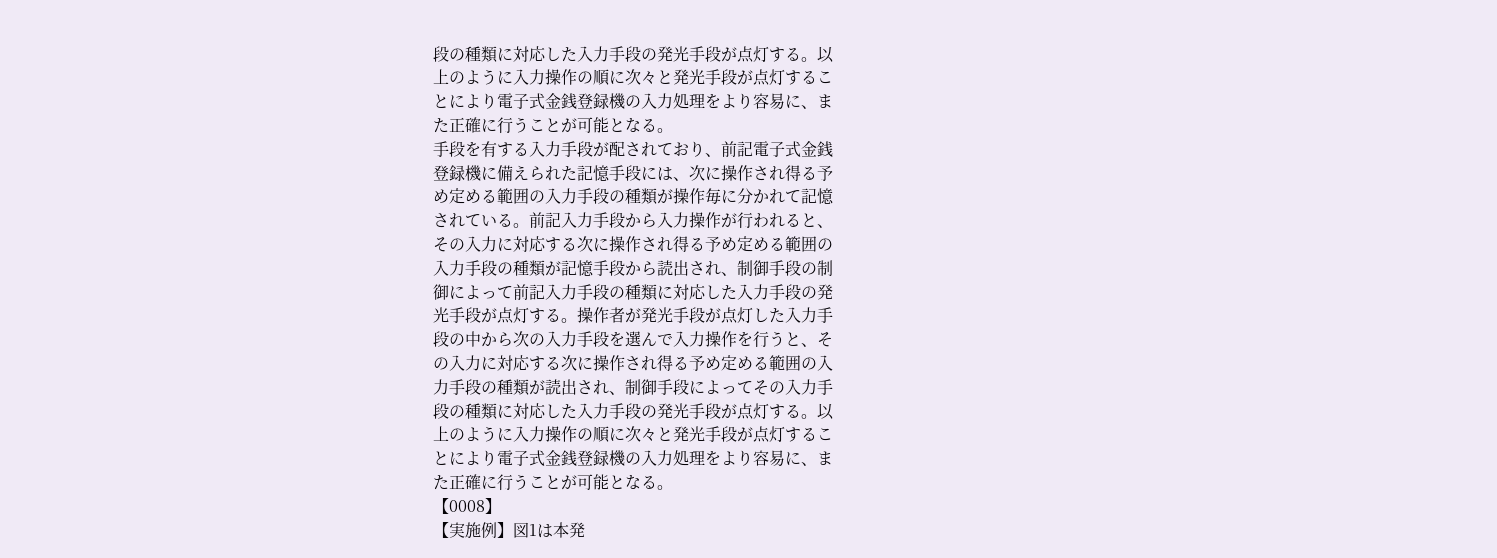段の種類に対応した入力手段の発光手段が点灯する。以
上のように入力操作の順に次々と発光手段が点灯するこ
とにより電子式金銭登録機の入力処理をより容易に、ま
た正確に行うことが可能となる。
手段を有する入力手段が配されており、前記電子式金銭
登録機に備えられた記憶手段には、次に操作され得る予
め定める範囲の入力手段の種類が操作毎に分かれて記憶
されている。前記入力手段から入力操作が行われると、
その入力に対応する次に操作され得る予め定める範囲の
入力手段の種類が記憶手段から読出され、制御手段の制
御によって前記入力手段の種類に対応した入力手段の発
光手段が点灯する。操作者が発光手段が点灯した入力手
段の中から次の入力手段を選んで入力操作を行うと、そ
の入力に対応する次に操作され得る予め定める範囲の入
力手段の種類が読出され、制御手段によってその入力手
段の種類に対応した入力手段の発光手段が点灯する。以
上のように入力操作の順に次々と発光手段が点灯するこ
とにより電子式金銭登録機の入力処理をより容易に、ま
た正確に行うことが可能となる。
【0008】
【実施例】図1は本発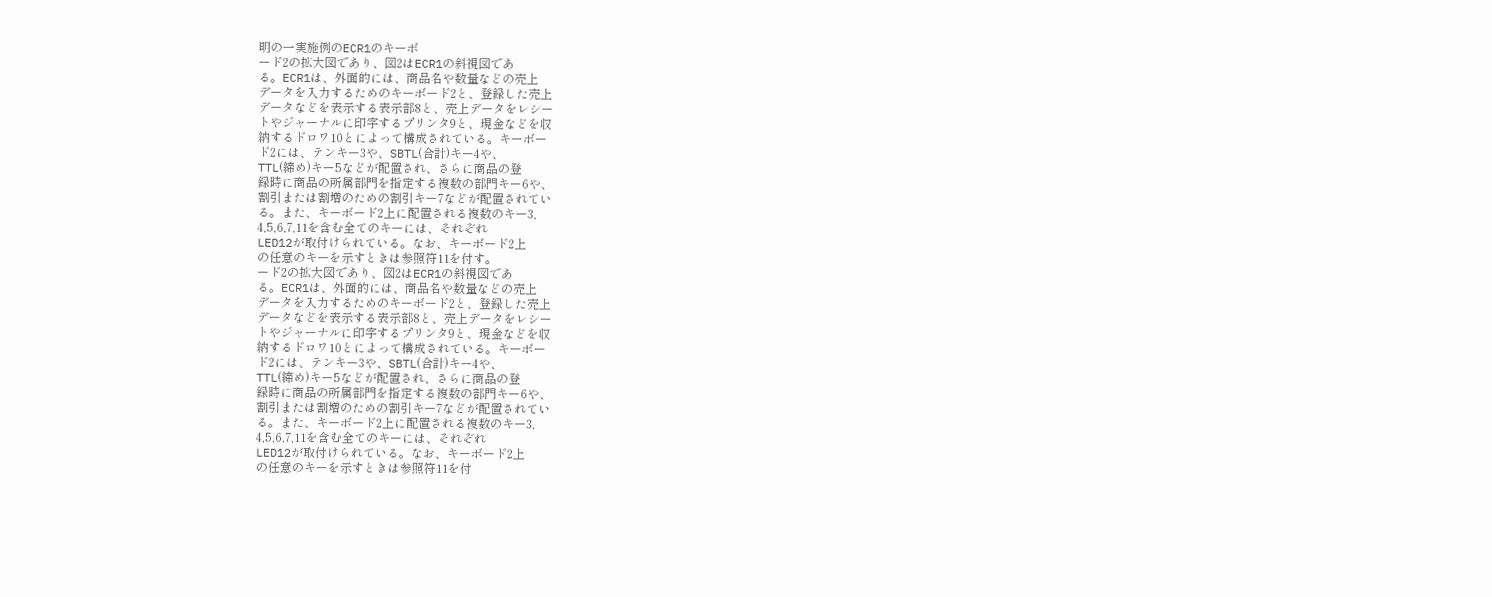明の一実施例のECR1のキーボ
ード2の拡大図であり、図2はECR1の斜視図であ
る。ECR1は、外面的には、商品名や数量などの売上
データを入力するためのキーボード2と、登録した売上
データなどを表示する表示部8と、売上データをレシー
トやジャーナルに印字するプリンタ9と、現金などを収
納するドロワ10とによって構成されている。キーボー
ド2には、テンキー3や、SBTL(合計)キー4や、
TTL(締め)キー5などが配置され、さらに商品の登
録時に商品の所属部門を指定する複数の部門キー6や、
割引または割増のための割引キー7などが配置されてい
る。また、キーボード2上に配置される複数のキー3,
4,5,6,7,11を含む全てのキーには、それぞれ
LED12が取付けられている。なお、キーボード2上
の任意のキーを示すときは参照符11を付す。
ード2の拡大図であり、図2はECR1の斜視図であ
る。ECR1は、外面的には、商品名や数量などの売上
データを入力するためのキーボード2と、登録した売上
データなどを表示する表示部8と、売上データをレシー
トやジャーナルに印字するプリンタ9と、現金などを収
納するドロワ10とによって構成されている。キーボー
ド2には、テンキー3や、SBTL(合計)キー4や、
TTL(締め)キー5などが配置され、さらに商品の登
録時に商品の所属部門を指定する複数の部門キー6や、
割引または割増のための割引キー7などが配置されてい
る。また、キーボード2上に配置される複数のキー3,
4,5,6,7,11を含む全てのキーには、それぞれ
LED12が取付けられている。なお、キーボード2上
の任意のキーを示すときは参照符11を付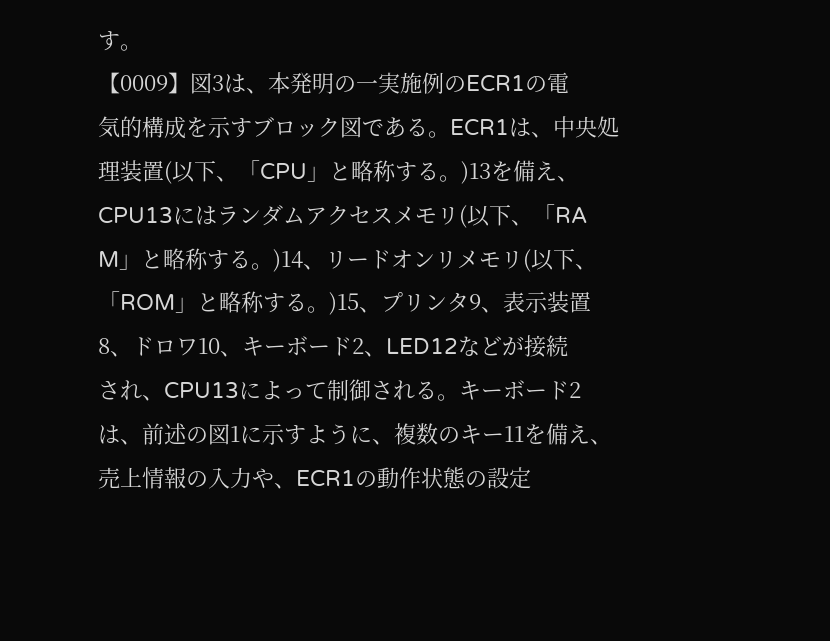す。
【0009】図3は、本発明の一実施例のECR1の電
気的構成を示すブロック図である。ECR1は、中央処
理装置(以下、「CPU」と略称する。)13を備え、
CPU13にはランダムアクセスメモリ(以下、「RA
M」と略称する。)14、リードオンリメモリ(以下、
「ROM」と略称する。)15、プリンタ9、表示装置
8、ドロワ10、キーボード2、LED12などが接続
され、CPU13によって制御される。キーボード2
は、前述の図1に示すように、複数のキー11を備え、
売上情報の入力や、ECR1の動作状態の設定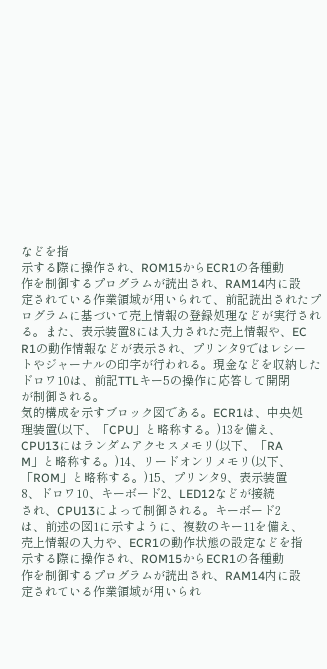などを指
示する際に操作され、ROM15からECR1の各種動
作を制御するプログラムが読出され、RAM14内に設
定されている作業領域が用いられて、前記読出されたプ
ログラムに基づいて売上情報の登録処理などが実行され
る。また、表示装置8には入力された売上情報や、EC
R1の動作情報などが表示され、プリンタ9ではレシー
トやジャーナルの印字が行われる。現金などを収納した
ドロワ10は、前記TTLキー5の操作に応答して開閉
が制御される。
気的構成を示すブロック図である。ECR1は、中央処
理装置(以下、「CPU」と略称する。)13を備え、
CPU13にはランダムアクセスメモリ(以下、「RA
M」と略称する。)14、リードオンリメモリ(以下、
「ROM」と略称する。)15、プリンタ9、表示装置
8、ドロワ10、キーボード2、LED12などが接続
され、CPU13によって制御される。キーボード2
は、前述の図1に示すように、複数のキー11を備え、
売上情報の入力や、ECR1の動作状態の設定などを指
示する際に操作され、ROM15からECR1の各種動
作を制御するプログラムが読出され、RAM14内に設
定されている作業領域が用いられ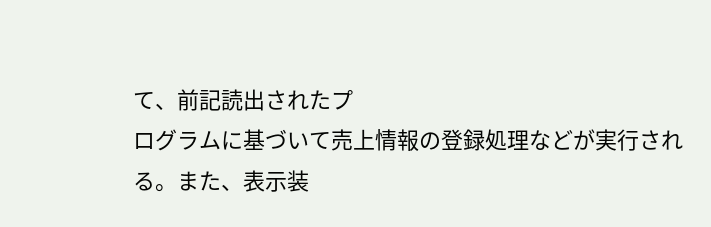て、前記読出されたプ
ログラムに基づいて売上情報の登録処理などが実行され
る。また、表示装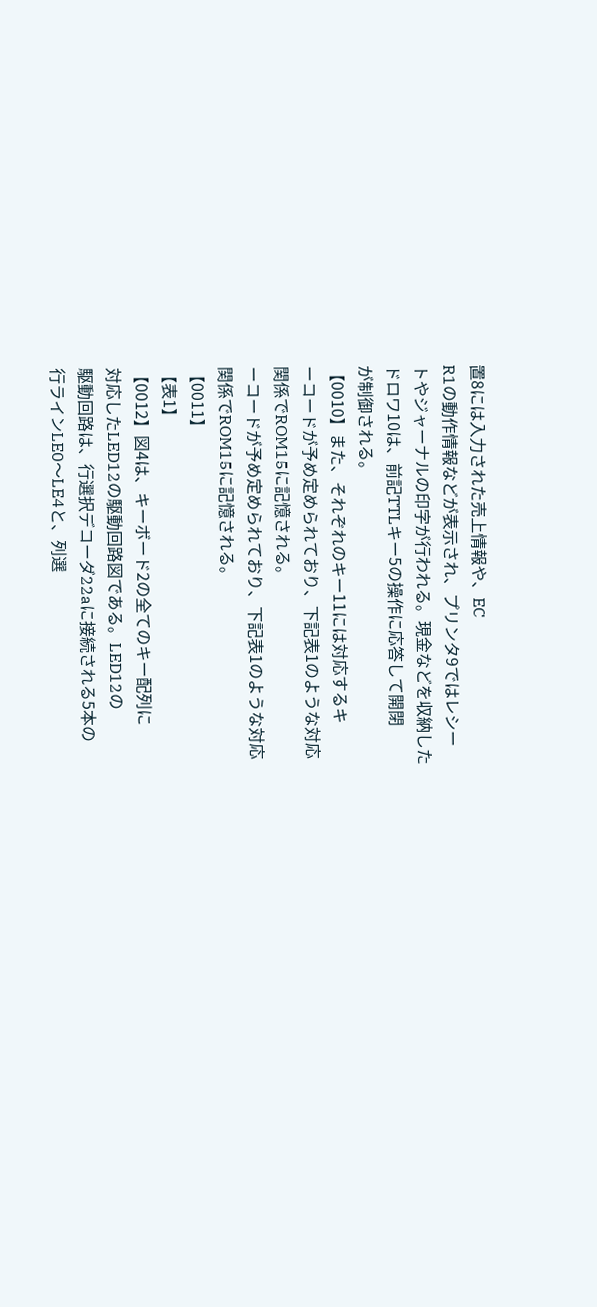置8には入力された売上情報や、EC
R1の動作情報などが表示され、プリンタ9ではレシー
トやジャーナルの印字が行われる。現金などを収納した
ドロワ10は、前記TTLキー5の操作に応答して開閉
が制御される。
【0010】また、それぞれのキー11には対応するキ
ーコードが予め定められており、下記表1のような対応
関係でROM15に記憶される。
ーコードが予め定められており、下記表1のような対応
関係でROM15に記憶される。
【0011】
【表1】
【0012】図4は、キーボード2の全てのキー配列に
対応したLED12の駆動回路図である。LED12の
駆動回路は、行選択デコーダ22aに接続される5本の
行ラインLE0〜LE4と、列選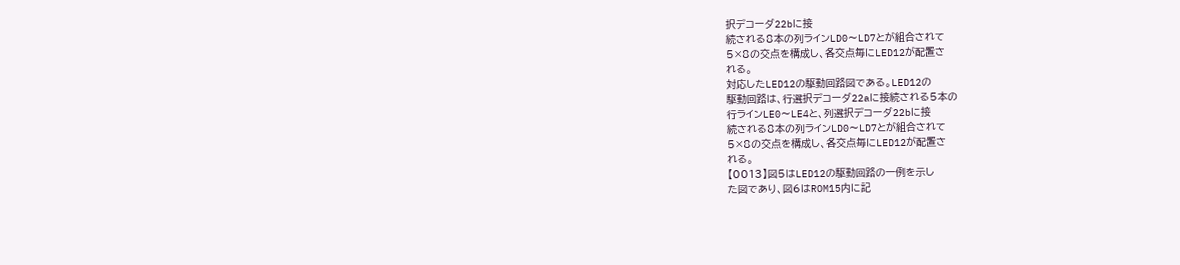択デコーダ22bに接
続される8本の列ラインLD0〜LD7とが組合されて
5×8の交点を構成し、各交点毎にLED12が配置さ
れる。
対応したLED12の駆動回路図である。LED12の
駆動回路は、行選択デコーダ22aに接続される5本の
行ラインLE0〜LE4と、列選択デコーダ22bに接
続される8本の列ラインLD0〜LD7とが組合されて
5×8の交点を構成し、各交点毎にLED12が配置さ
れる。
【0013】図5はLED12の駆動回路の一例を示し
た図であり、図6はROM15内に記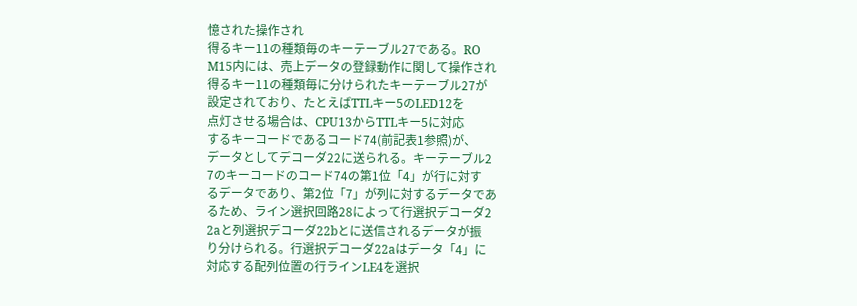憶された操作され
得るキー11の種類毎のキーテーブル27である。RO
M15内には、売上データの登録動作に関して操作され
得るキー11の種類毎に分けられたキーテーブル27が
設定されており、たとえばTTLキー5のLED12を
点灯させる場合は、CPU13からTTLキー5に対応
するキーコードであるコード74(前記表1参照)が、
データとしてデコーダ22に送られる。キーテーブル2
7のキーコードのコード74の第1位「4」が行に対す
るデータであり、第2位「7」が列に対するデータであ
るため、ライン選択回路28によって行選択デコーダ2
2aと列選択デコーダ22bとに送信されるデータが振
り分けられる。行選択デコーダ22aはデータ「4」に
対応する配列位置の行ラインLE4を選択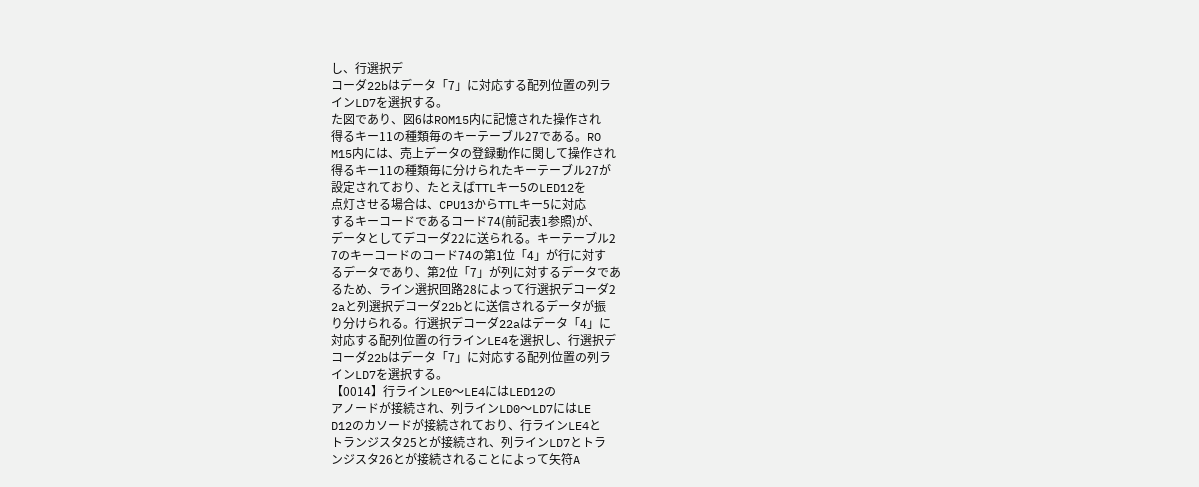し、行選択デ
コーダ22bはデータ「7」に対応する配列位置の列ラ
インLD7を選択する。
た図であり、図6はROM15内に記憶された操作され
得るキー11の種類毎のキーテーブル27である。RO
M15内には、売上データの登録動作に関して操作され
得るキー11の種類毎に分けられたキーテーブル27が
設定されており、たとえばTTLキー5のLED12を
点灯させる場合は、CPU13からTTLキー5に対応
するキーコードであるコード74(前記表1参照)が、
データとしてデコーダ22に送られる。キーテーブル2
7のキーコードのコード74の第1位「4」が行に対す
るデータであり、第2位「7」が列に対するデータであ
るため、ライン選択回路28によって行選択デコーダ2
2aと列選択デコーダ22bとに送信されるデータが振
り分けられる。行選択デコーダ22aはデータ「4」に
対応する配列位置の行ラインLE4を選択し、行選択デ
コーダ22bはデータ「7」に対応する配列位置の列ラ
インLD7を選択する。
【0014】行ラインLE0〜LE4にはLED12の
アノードが接続され、列ラインLD0〜LD7にはLE
D12のカソードが接続されており、行ラインLE4と
トランジスタ25とが接続され、列ラインLD7とトラ
ンジスタ26とが接続されることによって矢符A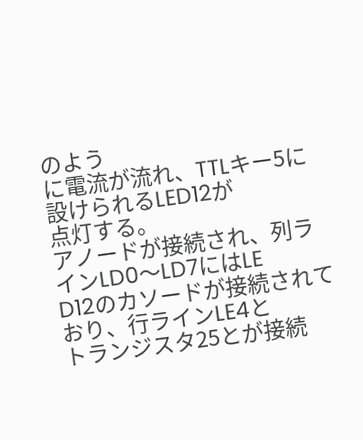のよう
に電流が流れ、TTLキー5に設けられるLED12が
点灯する。
アノードが接続され、列ラインLD0〜LD7にはLE
D12のカソードが接続されており、行ラインLE4と
トランジスタ25とが接続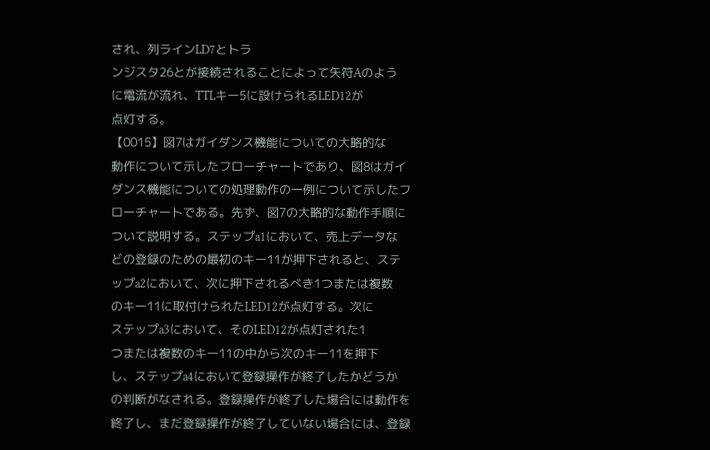され、列ラインLD7とトラ
ンジスタ26とが接続されることによって矢符Aのよう
に電流が流れ、TTLキー5に設けられるLED12が
点灯する。
【0015】図7はガイダンス機能についての大略的な
動作について示したフローチャートであり、図8はガイ
ダンス機能についての処理動作の一例について示したフ
ローチャートである。先ず、図7の大略的な動作手順に
ついて説明する。ステップa1において、売上データな
どの登録のための最初のキー11が押下されると、ステ
ップa2において、次に押下されるべき1つまたは複数
のキー11に取付けられたLED12が点灯する。次に
ステップa3において、そのLED12が点灯された1
つまたは複数のキー11の中から次のキー11を押下
し、ステップa4において登録操作が終了したかどうか
の判断がなされる。登録操作が終了した場合には動作を
終了し、まだ登録操作が終了していない場合には、登録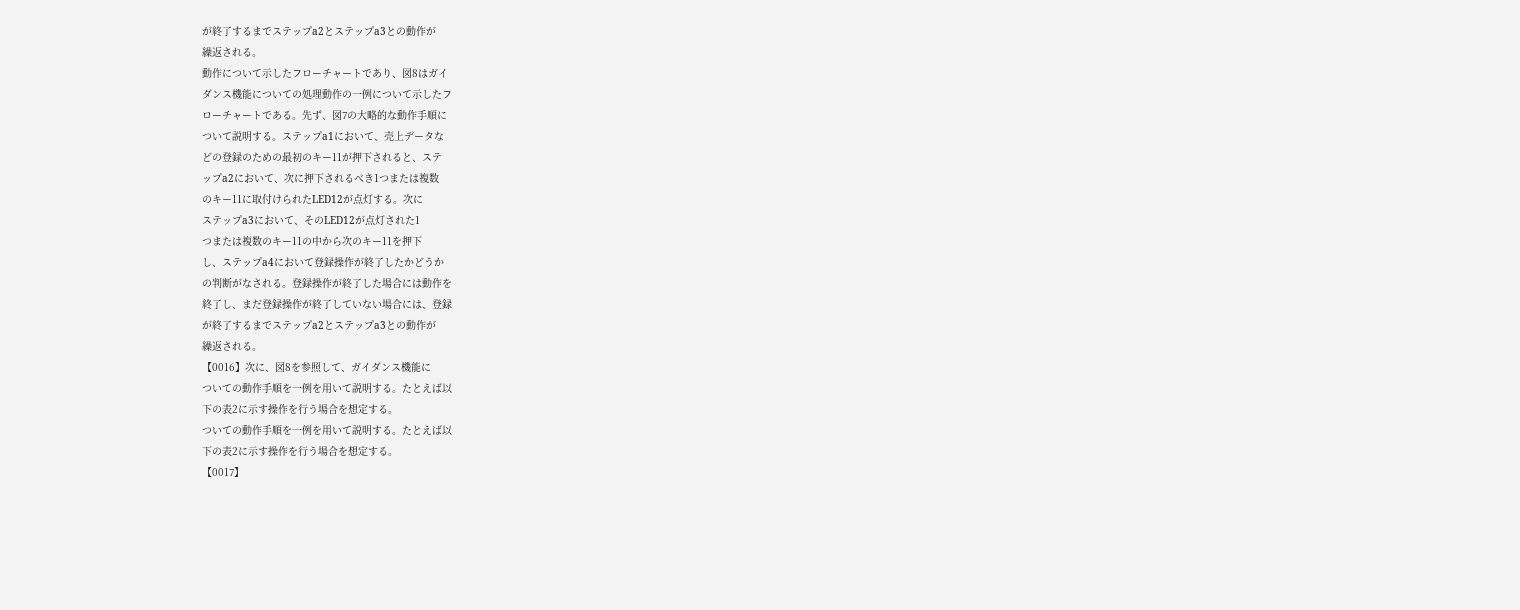が終了するまでステップa2とステップa3との動作が
繰返される。
動作について示したフローチャートであり、図8はガイ
ダンス機能についての処理動作の一例について示したフ
ローチャートである。先ず、図7の大略的な動作手順に
ついて説明する。ステップa1において、売上データな
どの登録のための最初のキー11が押下されると、ステ
ップa2において、次に押下されるべき1つまたは複数
のキー11に取付けられたLED12が点灯する。次に
ステップa3において、そのLED12が点灯された1
つまたは複数のキー11の中から次のキー11を押下
し、ステップa4において登録操作が終了したかどうか
の判断がなされる。登録操作が終了した場合には動作を
終了し、まだ登録操作が終了していない場合には、登録
が終了するまでステップa2とステップa3との動作が
繰返される。
【0016】次に、図8を参照して、ガイダンス機能に
ついての動作手順を一例を用いて説明する。たとえば以
下の表2に示す操作を行う場合を想定する。
ついての動作手順を一例を用いて説明する。たとえば以
下の表2に示す操作を行う場合を想定する。
【0017】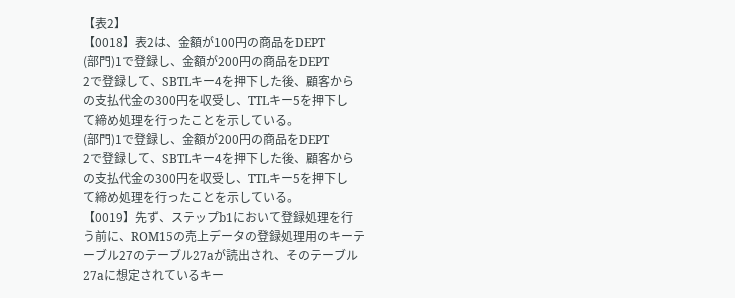【表2】
【0018】表2は、金額が100円の商品をDEPT
(部門)1で登録し、金額が200円の商品をDEPT
2で登録して、SBTLキー4を押下した後、顧客から
の支払代金の300円を収受し、TTLキー5を押下し
て締め処理を行ったことを示している。
(部門)1で登録し、金額が200円の商品をDEPT
2で登録して、SBTLキー4を押下した後、顧客から
の支払代金の300円を収受し、TTLキー5を押下し
て締め処理を行ったことを示している。
【0019】先ず、ステップb1において登録処理を行
う前に、ROM15の売上データの登録処理用のキーテ
ーブル27のテーブル27aが読出され、そのテーブル
27aに想定されているキー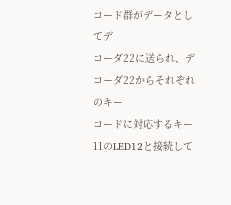コード群がデータとしてデ
コーダ22に送られ、デコーダ22からそれぞれのキー
コードに対応するキー11のLED12と接続して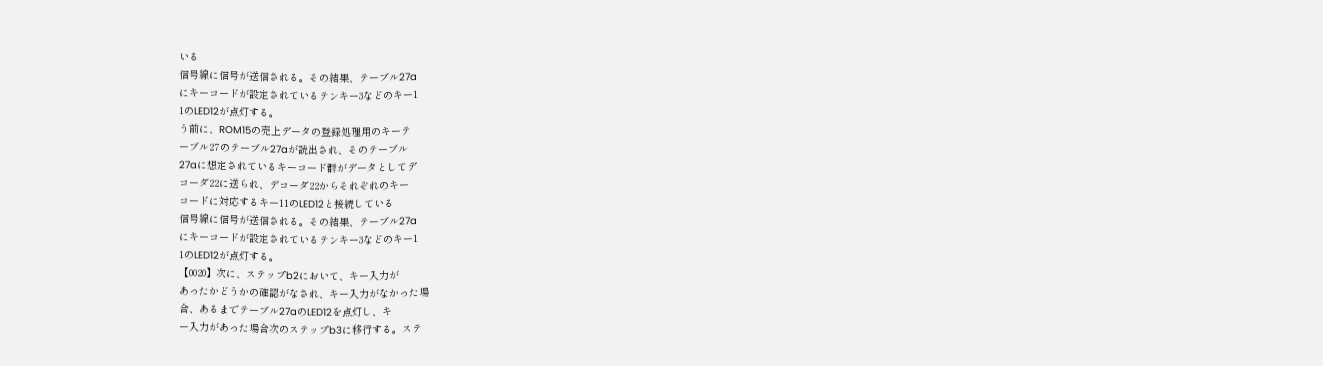いる
信号線に信号が送信される。その結果、テーブル27a
にキーコードが設定されているテンキー3などのキー1
1のLED12が点灯する。
う前に、ROM15の売上データの登録処理用のキーテ
ーブル27のテーブル27aが読出され、そのテーブル
27aに想定されているキーコード群がデータとしてデ
コーダ22に送られ、デコーダ22からそれぞれのキー
コードに対応するキー11のLED12と接続している
信号線に信号が送信される。その結果、テーブル27a
にキーコードが設定されているテンキー3などのキー1
1のLED12が点灯する。
【0020】次に、ステップb2において、キー入力が
あったかどうかの確認がなされ、キー入力がなかった場
合、あるまでテーブル27aのLED12を点灯し、キ
ー入力があった場合次のステップb3に移行する。ステ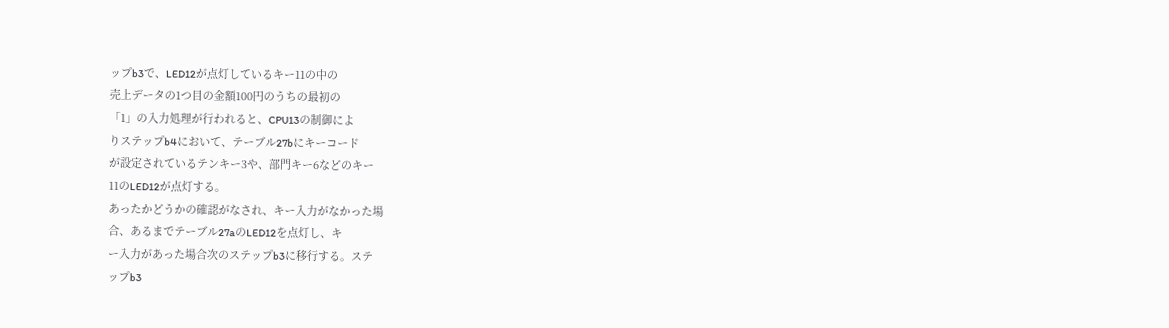ップb3で、LED12が点灯しているキー11の中の
売上データの1つ目の金額100円のうちの最初の
「1」の入力処理が行われると、CPU13の制御によ
りステップb4において、テーブル27bにキーコード
が設定されているテンキー3や、部門キー6などのキー
11のLED12が点灯する。
あったかどうかの確認がなされ、キー入力がなかった場
合、あるまでテーブル27aのLED12を点灯し、キ
ー入力があった場合次のステップb3に移行する。ステ
ップb3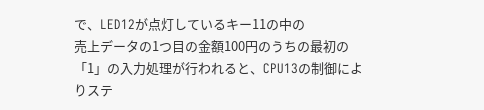で、LED12が点灯しているキー11の中の
売上データの1つ目の金額100円のうちの最初の
「1」の入力処理が行われると、CPU13の制御によ
りステ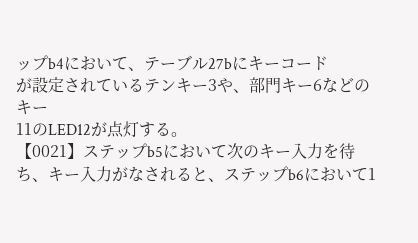ップb4において、テーブル27bにキーコード
が設定されているテンキー3や、部門キー6などのキー
11のLED12が点灯する。
【0021】ステップb5において次のキー入力を待
ち、キー入力がなされると、ステップb6において1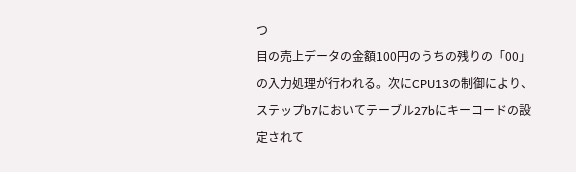つ
目の売上データの金額100円のうちの残りの「00」
の入力処理が行われる。次にCPU13の制御により、
ステップb7においてテーブル27bにキーコードの設
定されて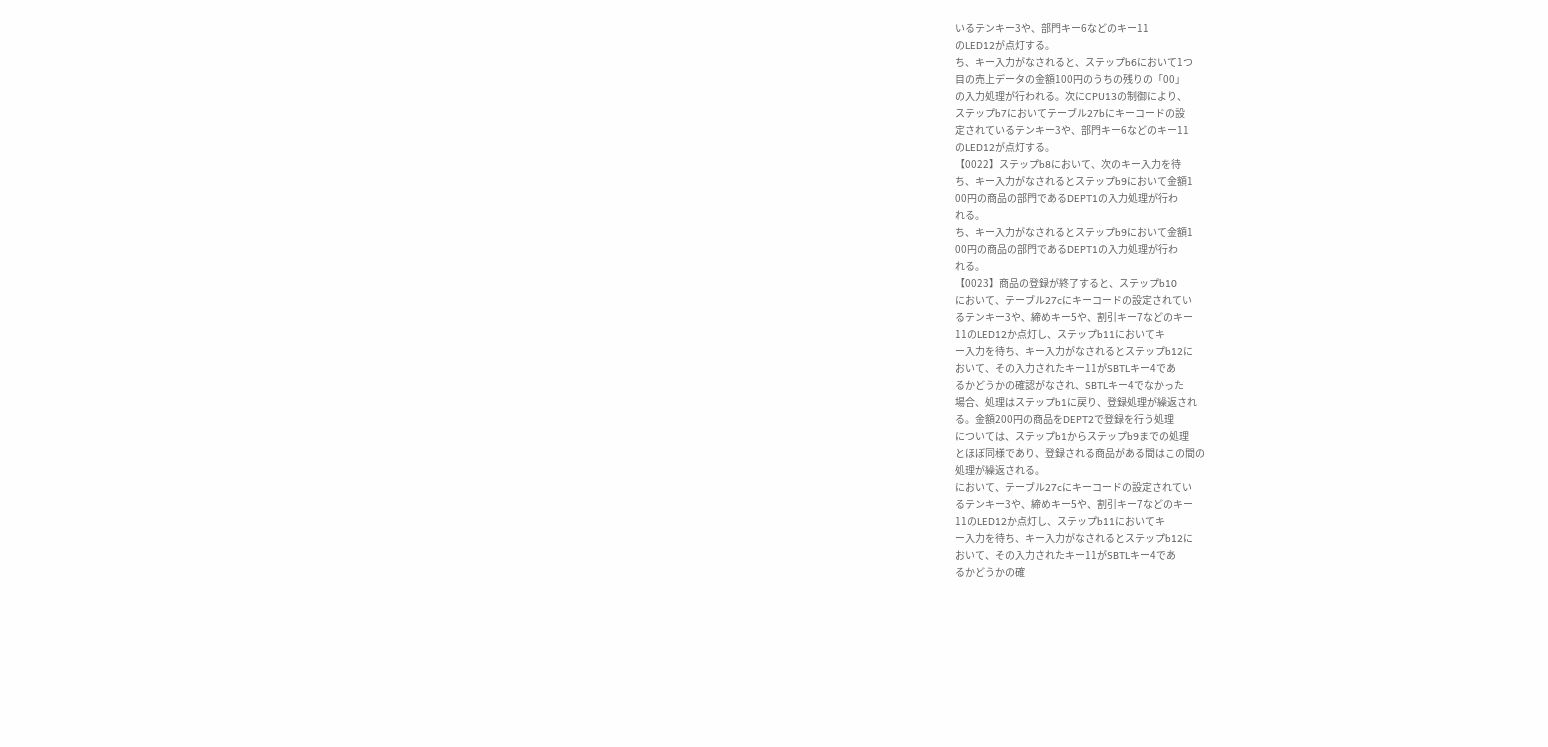いるテンキー3や、部門キー6などのキー11
のLED12が点灯する。
ち、キー入力がなされると、ステップb6において1つ
目の売上データの金額100円のうちの残りの「00」
の入力処理が行われる。次にCPU13の制御により、
ステップb7においてテーブル27bにキーコードの設
定されているテンキー3や、部門キー6などのキー11
のLED12が点灯する。
【0022】ステップb8において、次のキー入力を待
ち、キー入力がなされるとステップb9において金額1
00円の商品の部門であるDEPT1の入力処理が行わ
れる。
ち、キー入力がなされるとステップb9において金額1
00円の商品の部門であるDEPT1の入力処理が行わ
れる。
【0023】商品の登録が終了すると、ステップb10
において、テーブル27cにキーコードの設定されてい
るテンキー3や、締めキー5や、割引キー7などのキー
11のLED12か点灯し、ステップb11においてキ
ー入力を待ち、キー入力がなされるとステップb12に
おいて、その入力されたキー11がSBTLキー4であ
るかどうかの確認がなされ、SBTLキー4でなかった
場合、処理はステップb1に戻り、登録処理が繰返され
る。金額200円の商品をDEPT2で登録を行う処理
については、ステップb1からステップb9までの処理
とほぼ同様であり、登録される商品がある間はこの間の
処理が繰返される。
において、テーブル27cにキーコードの設定されてい
るテンキー3や、締めキー5や、割引キー7などのキー
11のLED12か点灯し、ステップb11においてキ
ー入力を待ち、キー入力がなされるとステップb12に
おいて、その入力されたキー11がSBTLキー4であ
るかどうかの確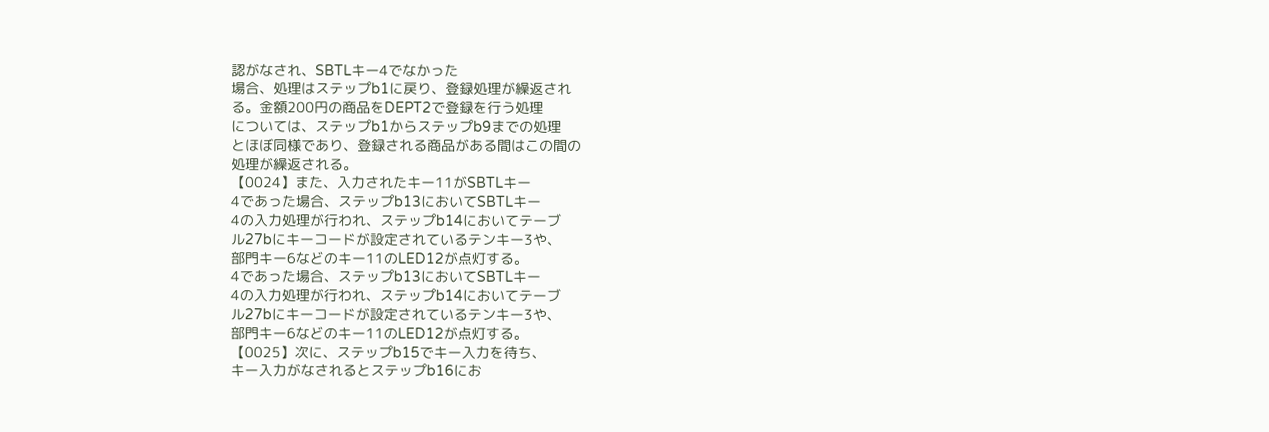認がなされ、SBTLキー4でなかった
場合、処理はステップb1に戻り、登録処理が繰返され
る。金額200円の商品をDEPT2で登録を行う処理
については、ステップb1からステップb9までの処理
とほぼ同様であり、登録される商品がある間はこの間の
処理が繰返される。
【0024】また、入力されたキー11がSBTLキー
4であった場合、ステップb13においてSBTLキー
4の入力処理が行われ、ステップb14においてテーブ
ル27bにキーコードが設定されているテンキー3や、
部門キー6などのキー11のLED12が点灯する。
4であった場合、ステップb13においてSBTLキー
4の入力処理が行われ、ステップb14においてテーブ
ル27bにキーコードが設定されているテンキー3や、
部門キー6などのキー11のLED12が点灯する。
【0025】次に、ステップb15でキー入力を待ち、
キー入力がなされるとステップb16にお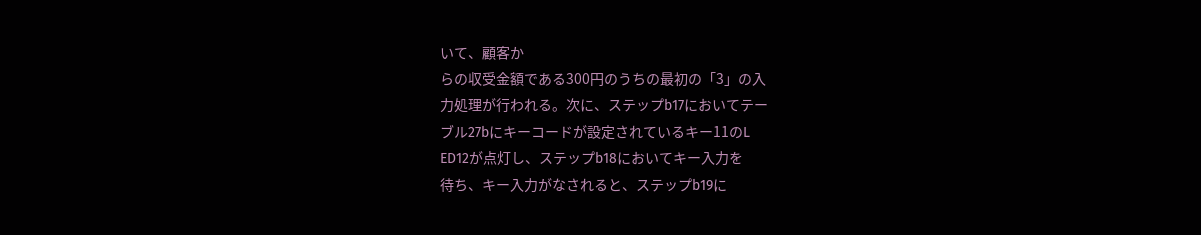いて、顧客か
らの収受金額である300円のうちの最初の「3」の入
力処理が行われる。次に、ステップb17においてテー
ブル27bにキーコードが設定されているキー11のL
ED12が点灯し、ステップb18においてキー入力を
待ち、キー入力がなされると、ステップb19に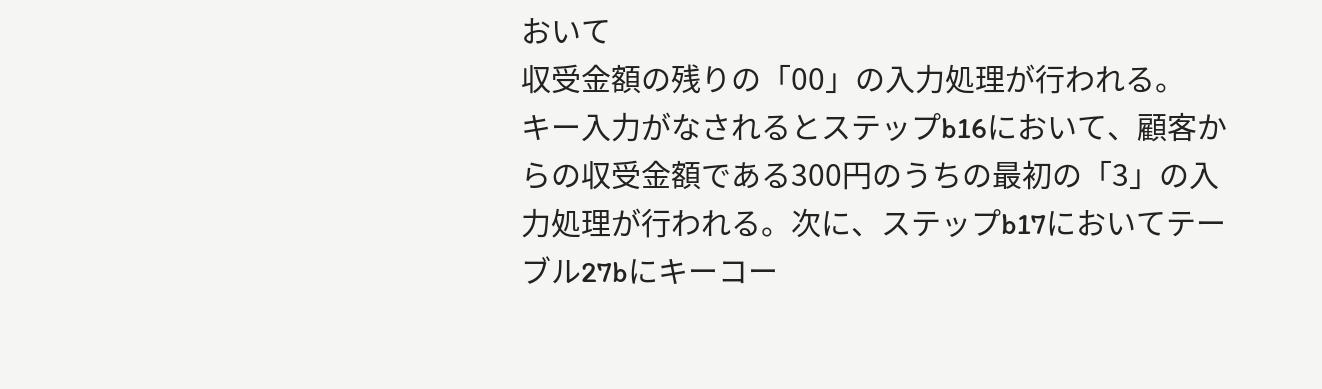おいて
収受金額の残りの「00」の入力処理が行われる。
キー入力がなされるとステップb16において、顧客か
らの収受金額である300円のうちの最初の「3」の入
力処理が行われる。次に、ステップb17においてテー
ブル27bにキーコー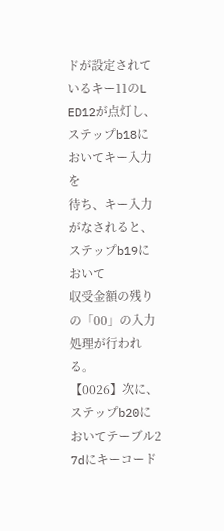ドが設定されているキー11のL
ED12が点灯し、ステップb18においてキー入力を
待ち、キー入力がなされると、ステップb19において
収受金額の残りの「00」の入力処理が行われる。
【0026】次に、ステップb20においてテーブル2
7dにキーコード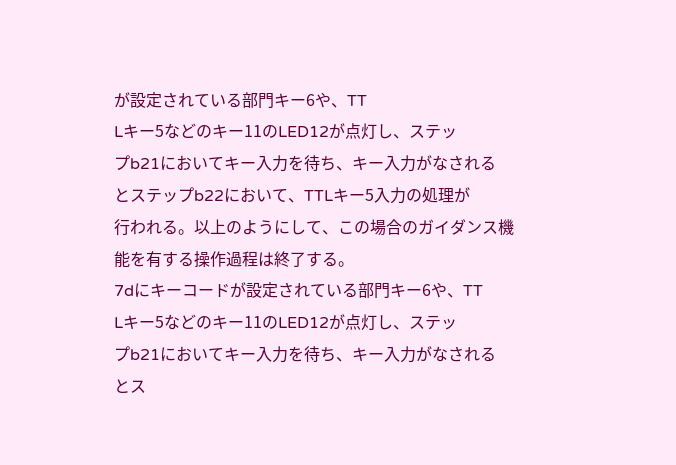が設定されている部門キー6や、TT
Lキー5などのキー11のLED12が点灯し、ステッ
プb21においてキー入力を待ち、キー入力がなされる
とステップb22において、TTLキー5入力の処理が
行われる。以上のようにして、この場合のガイダンス機
能を有する操作過程は終了する。
7dにキーコードが設定されている部門キー6や、TT
Lキー5などのキー11のLED12が点灯し、ステッ
プb21においてキー入力を待ち、キー入力がなされる
とス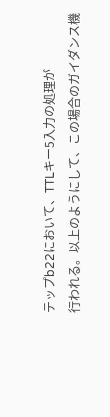テップb22において、TTLキー5入力の処理が
行われる。以上のようにして、この場合のガイダンス機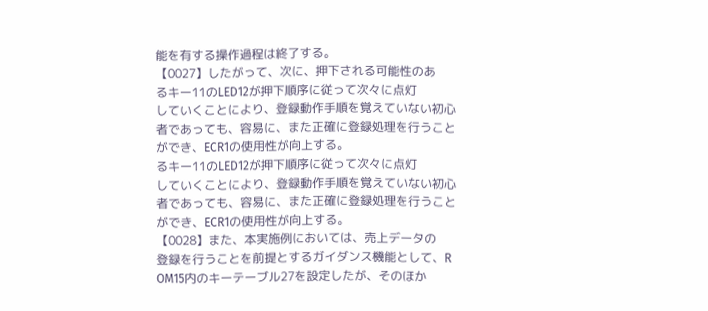能を有する操作過程は終了する。
【0027】したがって、次に、押下される可能性のあ
るキー11のLED12が押下順序に従って次々に点灯
していくことにより、登録動作手順を覚えていない初心
者であっても、容易に、また正確に登録処理を行うこと
ができ、ECR1の使用性が向上する。
るキー11のLED12が押下順序に従って次々に点灯
していくことにより、登録動作手順を覚えていない初心
者であっても、容易に、また正確に登録処理を行うこと
ができ、ECR1の使用性が向上する。
【0028】また、本実施例においては、売上データの
登録を行うことを前提とするガイダンス機能として、R
OM15内のキーテーブル27を設定したが、そのほか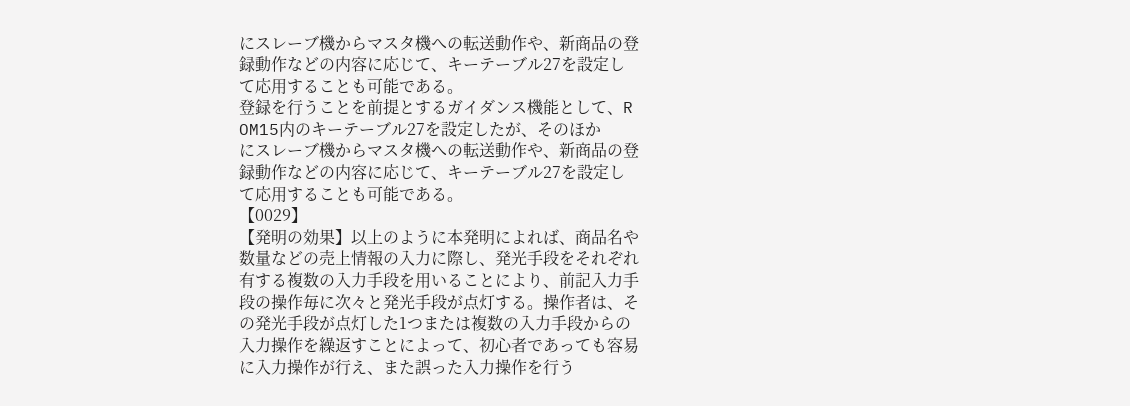にスレーブ機からマスタ機への転送動作や、新商品の登
録動作などの内容に応じて、キーテーブル27を設定し
て応用することも可能である。
登録を行うことを前提とするガイダンス機能として、R
OM15内のキーテーブル27を設定したが、そのほか
にスレーブ機からマスタ機への転送動作や、新商品の登
録動作などの内容に応じて、キーテーブル27を設定し
て応用することも可能である。
【0029】
【発明の効果】以上のように本発明によれば、商品名や
数量などの売上情報の入力に際し、発光手段をそれぞれ
有する複数の入力手段を用いることにより、前記入力手
段の操作毎に次々と発光手段が点灯する。操作者は、そ
の発光手段が点灯した1つまたは複数の入力手段からの
入力操作を繰返すことによって、初心者であっても容易
に入力操作が行え、また誤った入力操作を行う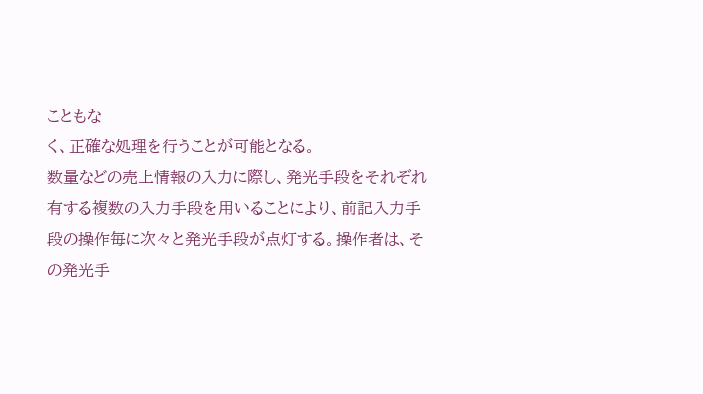こともな
く、正確な処理を行うことが可能となる。
数量などの売上情報の入力に際し、発光手段をそれぞれ
有する複数の入力手段を用いることにより、前記入力手
段の操作毎に次々と発光手段が点灯する。操作者は、そ
の発光手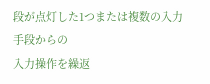段が点灯した1つまたは複数の入力手段からの
入力操作を繰返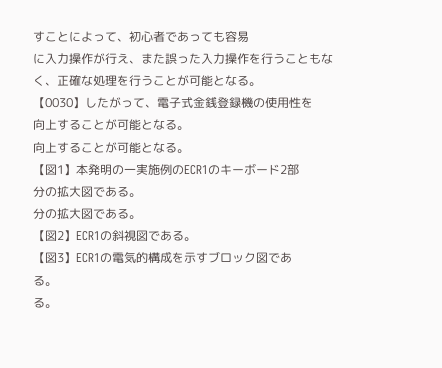すことによって、初心者であっても容易
に入力操作が行え、また誤った入力操作を行うこともな
く、正確な処理を行うことが可能となる。
【0030】したがって、電子式金銭登録機の使用性を
向上することが可能となる。
向上することが可能となる。
【図1】本発明の一実施例のECR1のキーボード2部
分の拡大図である。
分の拡大図である。
【図2】ECR1の斜視図である。
【図3】ECR1の電気的構成を示すブロック図であ
る。
る。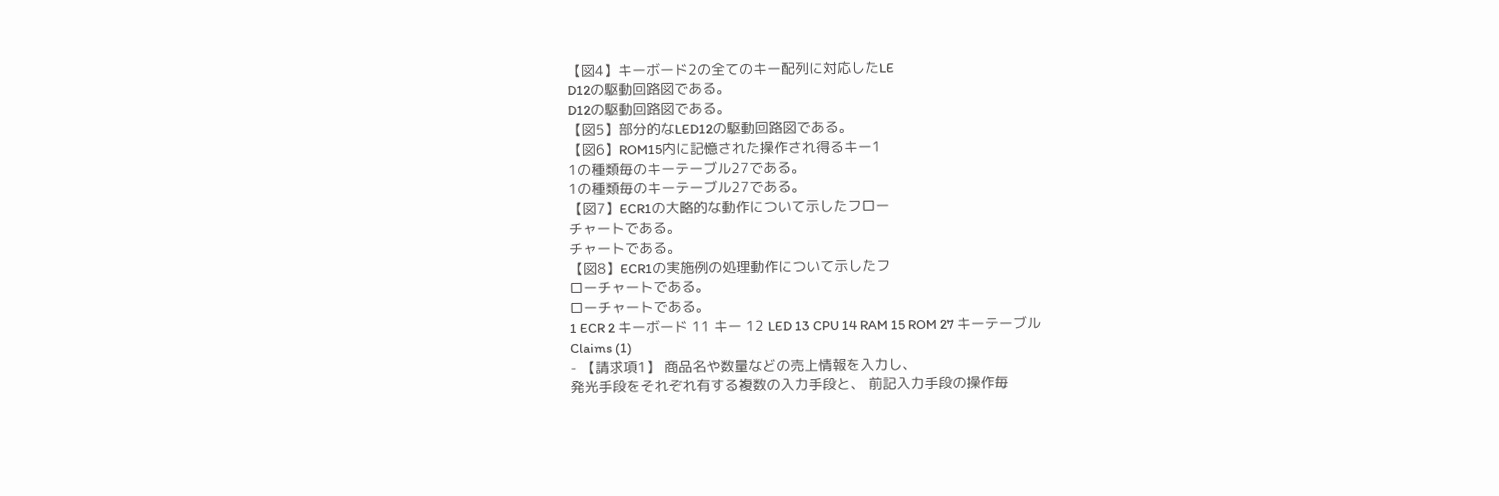【図4】キーボード2の全てのキー配列に対応したLE
D12の駆動回路図である。
D12の駆動回路図である。
【図5】部分的なLED12の駆動回路図である。
【図6】ROM15内に記憶された操作され得るキー1
1の種類毎のキーテーブル27である。
1の種類毎のキーテーブル27である。
【図7】ECR1の大略的な動作について示したフロー
チャートである。
チャートである。
【図8】ECR1の実施例の処理動作について示したフ
ローチャートである。
ローチャートである。
1 ECR 2 キーボード 11 キー 12 LED 13 CPU 14 RAM 15 ROM 27 キーテーブル
Claims (1)
- 【請求項1】 商品名や数量などの売上情報を入力し、
発光手段をそれぞれ有する複数の入力手段と、 前記入力手段の操作毎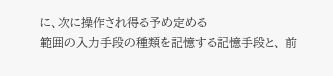に、次に操作され得る予め定める
範囲の入力手段の種類を記憶する記憶手段と、 前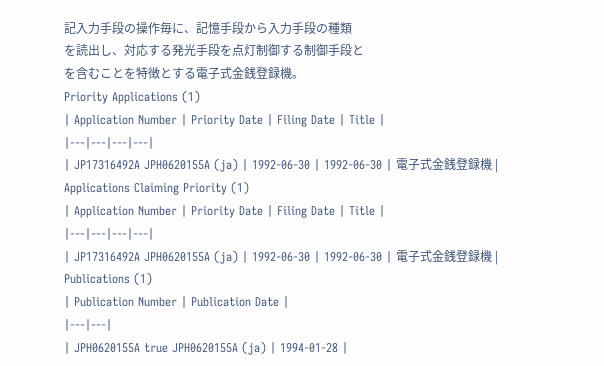記入力手段の操作毎に、記憶手段から入力手段の種類
を読出し、対応する発光手段を点灯制御する制御手段と
を含むことを特徴とする電子式金銭登録機。
Priority Applications (1)
| Application Number | Priority Date | Filing Date | Title |
|---|---|---|---|
| JP17316492A JPH0620155A (ja) | 1992-06-30 | 1992-06-30 | 電子式金銭登録機 |
Applications Claiming Priority (1)
| Application Number | Priority Date | Filing Date | Title |
|---|---|---|---|
| JP17316492A JPH0620155A (ja) | 1992-06-30 | 1992-06-30 | 電子式金銭登録機 |
Publications (1)
| Publication Number | Publication Date |
|---|---|
| JPH0620155A true JPH0620155A (ja) | 1994-01-28 |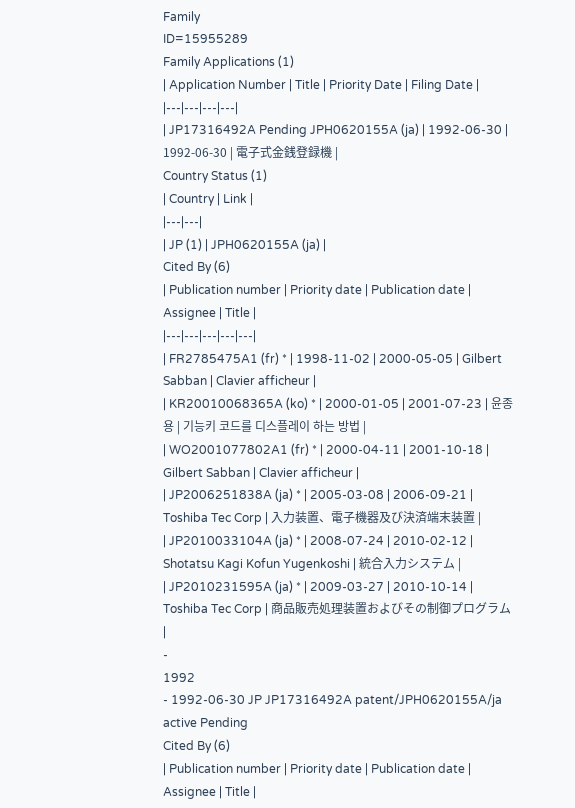Family
ID=15955289
Family Applications (1)
| Application Number | Title | Priority Date | Filing Date |
|---|---|---|---|
| JP17316492A Pending JPH0620155A (ja) | 1992-06-30 | 1992-06-30 | 電子式金銭登録機 |
Country Status (1)
| Country | Link |
|---|---|
| JP (1) | JPH0620155A (ja) |
Cited By (6)
| Publication number | Priority date | Publication date | Assignee | Title |
|---|---|---|---|---|
| FR2785475A1 (fr) * | 1998-11-02 | 2000-05-05 | Gilbert Sabban | Clavier afficheur |
| KR20010068365A (ko) * | 2000-01-05 | 2001-07-23 | 윤종용 | 기능키 코드를 디스플레이 하는 방법 |
| WO2001077802A1 (fr) * | 2000-04-11 | 2001-10-18 | Gilbert Sabban | Clavier afficheur |
| JP2006251838A (ja) * | 2005-03-08 | 2006-09-21 | Toshiba Tec Corp | 入力装置、電子機器及び決済端末装置 |
| JP2010033104A (ja) * | 2008-07-24 | 2010-02-12 | Shotatsu Kagi Kofun Yugenkoshi | 統合入力システム |
| JP2010231595A (ja) * | 2009-03-27 | 2010-10-14 | Toshiba Tec Corp | 商品販売処理装置およびその制御プログラム |
-
1992
- 1992-06-30 JP JP17316492A patent/JPH0620155A/ja active Pending
Cited By (6)
| Publication number | Priority date | Publication date | Assignee | Title |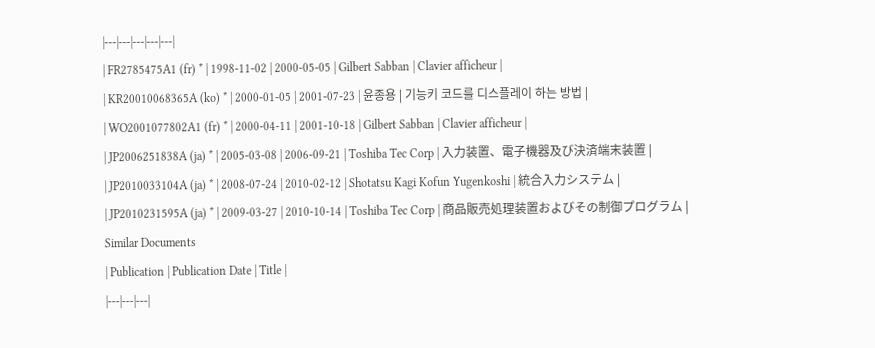|---|---|---|---|---|
| FR2785475A1 (fr) * | 1998-11-02 | 2000-05-05 | Gilbert Sabban | Clavier afficheur |
| KR20010068365A (ko) * | 2000-01-05 | 2001-07-23 | 윤종용 | 기능키 코드를 디스플레이 하는 방법 |
| WO2001077802A1 (fr) * | 2000-04-11 | 2001-10-18 | Gilbert Sabban | Clavier afficheur |
| JP2006251838A (ja) * | 2005-03-08 | 2006-09-21 | Toshiba Tec Corp | 入力装置、電子機器及び決済端末装置 |
| JP2010033104A (ja) * | 2008-07-24 | 2010-02-12 | Shotatsu Kagi Kofun Yugenkoshi | 統合入力システム |
| JP2010231595A (ja) * | 2009-03-27 | 2010-10-14 | Toshiba Tec Corp | 商品販売処理装置およびその制御プログラム |
Similar Documents
| Publication | Publication Date | Title |
|---|---|---|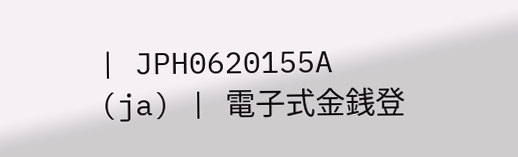| JPH0620155A (ja) | 電子式金銭登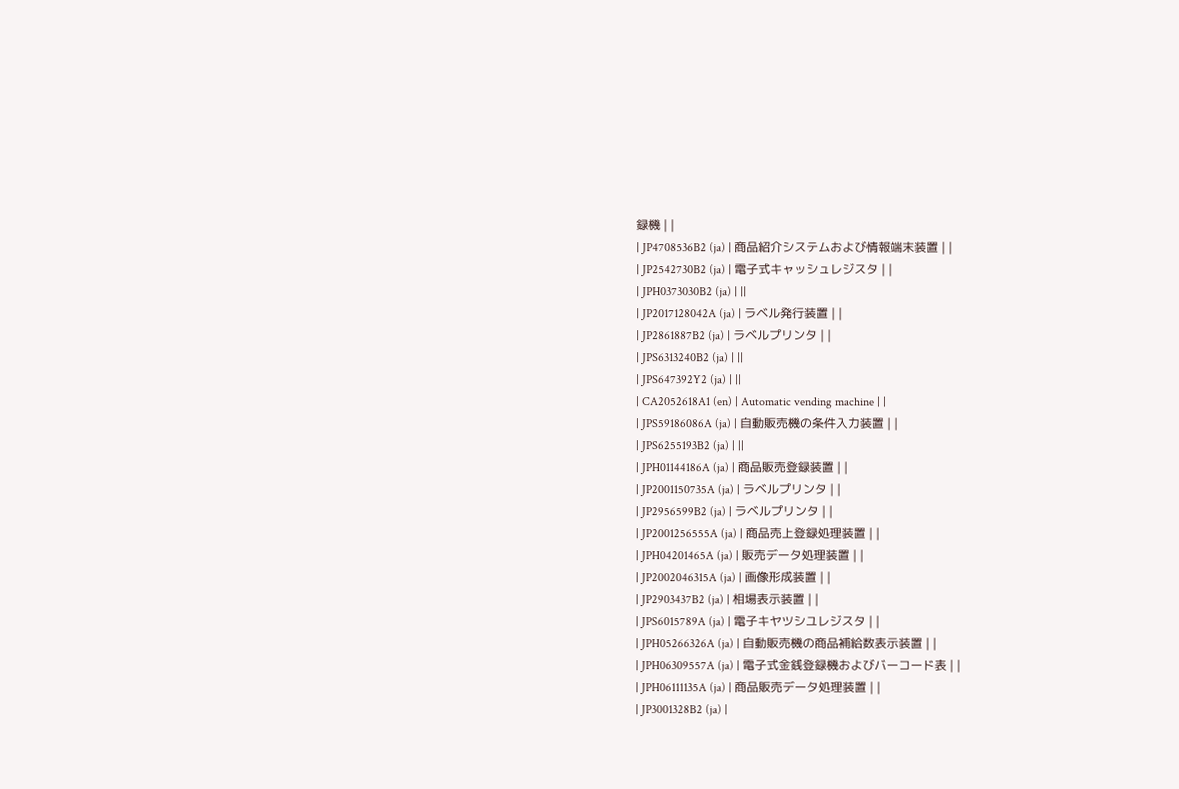録機 | |
| JP4708536B2 (ja) | 商品紹介システムおよび情報端末装置 | |
| JP2542730B2 (ja) | 電子式キャッシュレジスタ | |
| JPH0373030B2 (ja) | ||
| JP2017128042A (ja) | ラベル発行装置 | |
| JP2861887B2 (ja) | ラベルプリンタ | |
| JPS6313240B2 (ja) | ||
| JPS647392Y2 (ja) | ||
| CA2052618A1 (en) | Automatic vending machine | |
| JPS59186086A (ja) | 自動販売機の条件入力装置 | |
| JPS6255193B2 (ja) | ||
| JPH01144186A (ja) | 商品販売登録装置 | |
| JP2001150735A (ja) | ラベルプリンタ | |
| JP2956599B2 (ja) | ラベルプリンタ | |
| JP2001256555A (ja) | 商品売上登録処理装置 | |
| JPH04201465A (ja) | 販売データ処理装置 | |
| JP2002046315A (ja) | 画像形成装置 | |
| JP2903437B2 (ja) | 相場表示装置 | |
| JPS6015789A (ja) | 電子キヤツシユレジスタ | |
| JPH05266326A (ja) | 自動販売機の商品補給数表示装置 | |
| JPH06309557A (ja) | 電子式金銭登録機およびバーコード表 | |
| JPH06111135A (ja) | 商品販売データ処理装置 | |
| JP3001328B2 (ja) |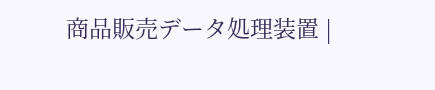商品販売データ処理装置 |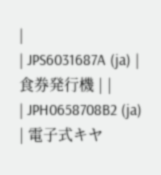|
| JPS6031687A (ja) | 食券発行機 | |
| JPH0658708B2 (ja) | 電子式キヤ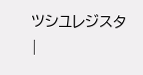ツシユレジスタ |